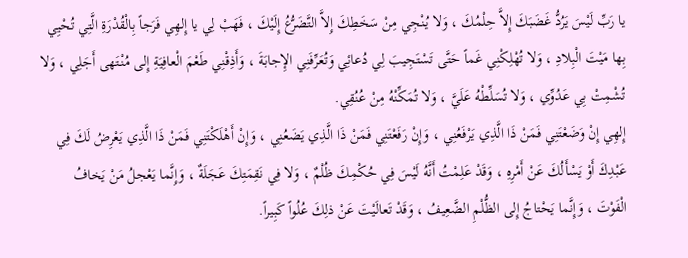يا رَبِّ لَيْسَ يَرُدُّ غَضَبَكَ إِلاَّ حِلْمُكَ ، وَلا يُنْجِي مِنْ سَخَطِكَ إِلاَّ التَّضَرُّعُ إِلَيْكَ ، فَهَبْ لِي يا إِلهِي فَرَجاً بِالْقُدْرَةِ الَّتِي تُحْيِي بِها مَيْتَ الْبِلادِ ، وَلا تُهْلِكْنِي غَماً حَتَّى تَسْتَجِيبَ لِي دُعائِي وَتُعَرِّفَنِي الإِجابَةَ ، وَأَذِقْنِي طَعْمَ الْعافِيَةِ إِلى مُنْتَهى أَجَلِي ، وَلا تُشْمِتْ بِي عَدُوِّي ، وَلا تُسَلِّطْهُ عَلَيَّ ، وَلا تُمَكِّنْهُ مِنْ عُنُقِي.
إِلهِي إِنْ وَضَعْتَنِي فَمَنْ ذَا الَّذِي يَرْفَعُنِي ، وَإِنْ رَفَعْتَنِي فَمَنْ ذَا الَّذِي يَضَعُنِي ، وَإِنْ أَهْلَكْتَنِي فَمَنْ ذَا الَّذِي يَعْرِضُ لَكَ فِي عَبْدِكَ أَوْ يَسْأَلُكَ عَنْ أَمْرِهِ ، وَقَدْ عَلِمْتُ أَنَّهُ لَيْسَ فِي حُكْمِكَ ظُلْمٌ ، وَلا فِي نَقِمَتِكَ عَجَلَةٌ ، وَإِنَّما يَعْجلُ مَنْ يَخافُ الْفَوْتَ ، وَإِنَّما يَحْتاجُ إِلى الظُّلْمِ الضَّعِيفُ ، وَقَدْ تَعالَيْتَ عَنْ ذلِكَ عُلُواً كَبِيراً.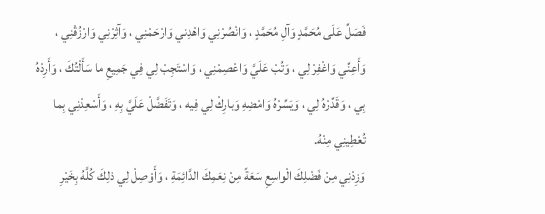فَصَلِّ عَلَى مُحَمَّدٍ وَآلِ مُحَمَّدٍ ، وَانْصُرْنِي وَاهْدِني وَارْحَمْنِي ، وَآثِرْنِي وَارْزُقْنِي ، وَأَعِنِّي وَاغْفِرْ لِي ، وَتُبْ عَلَيَّ وَاعْصِمْنِي ، وَاسْتَجِبْ لِي فِي جَمِيعِ ما سَأَلْتُكَ ، وَأَرِدْهُ بِي ، وَقَدِّرْهُ لِي ، وَيَسِّرْهُ وَامْضِهِ وَبارِكْ لِي فِيه ، وَتَفَضَّلْ عَلَيَّ بِهِ ، وَأَسْعِدْنِي بِما تُعْطِينِي مِنْهُ.
وَزِدْنِي مِنْ فَضْلِكَ الْواسِعِ سَعَةً مِنْ نِعَمِكَ الدَّائِمَةِ ، وَأَوْصِلْ لِي ذلِكَ كُلَّهُ بِخَيْرِ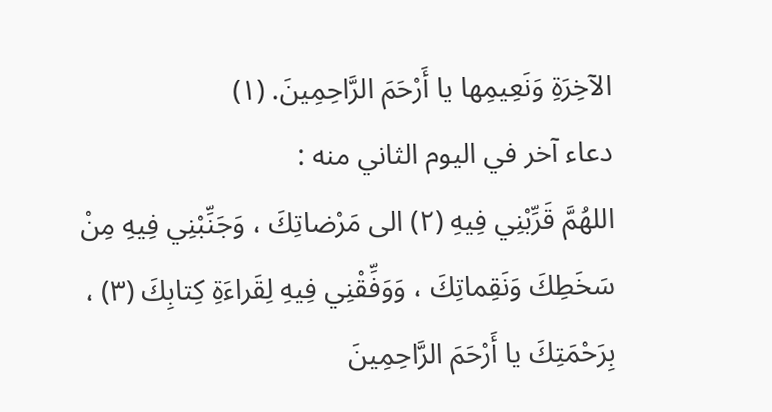الآخِرَةِ وَنَعِيمِها يا أَرْحَمَ الرَّاحِمِينَ. (١)
دعاء آخر في اليوم الثاني منه :
اللهُمَّ قَرِّبْنِي فِيهِ (٢) الى مَرْضاتِكَ ، وَجَنِّبْنِي فِيهِ مِنْ سَخَطِكَ وَنَقِماتِكَ ، وَوَفِّقْنِي فِيهِ لِقَراءَةِ كِتابِكَ (٣) ، بِرَحْمَتِكَ يا أَرْحَمَ الرَّاحِمِينَ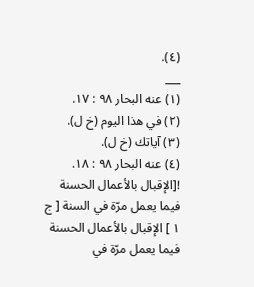(٤).
___
(١) عنه البحار ٩٨ : ١٧.
(٢) في هذا اليوم (خ ل).
(٣) آياتك (خ ل).
(٤) عنه البحار ٩٨ : ١٨.
![الإقبال بالأعمال الحسنة فيما يعمل مرّة في السنة [ ج ١ ] الإقبال بالأعمال الحسنة فيما يعمل مرّة في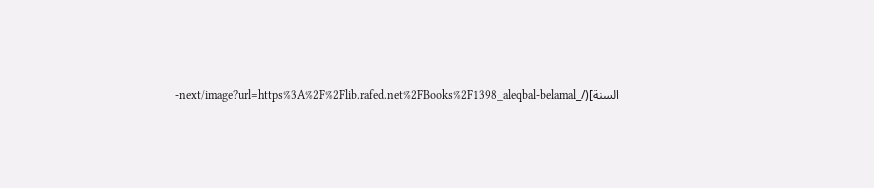السنة](/_next/image?url=https%3A%2F%2Flib.rafed.net%2FBooks%2F1398_aleqbal-belamal-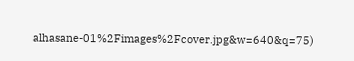alhasane-01%2Fimages%2Fcover.jpg&w=640&q=75)